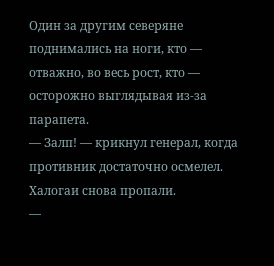Один за другим северяне поднимались на ноги, кто — отважно, во весь рост, кто — осторожно выглядывая из-за парапета.
— Залп! — крикнул генерал, когда противник достаточно осмелел.
Халогаи снова пропали.
—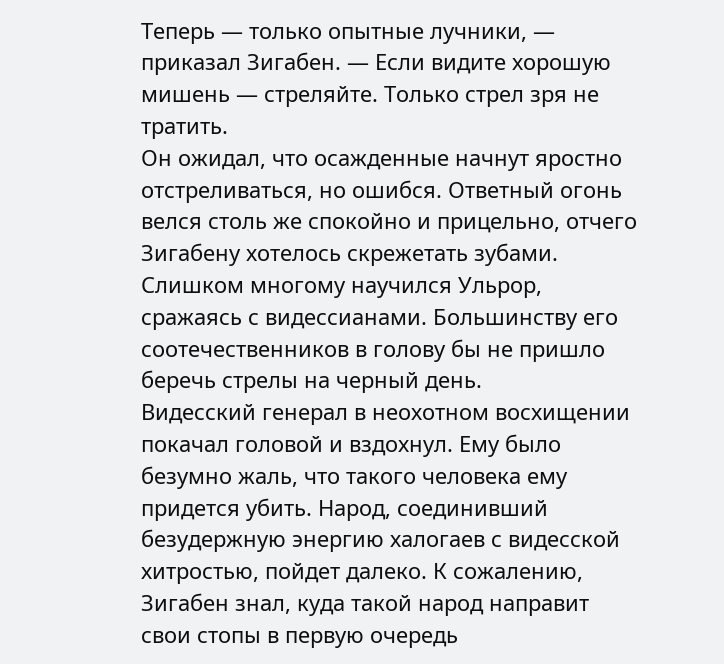Теперь — только опытные лучники, — приказал Зигабен. — Если видите хорошую мишень — стреляйте. Только стрел зря не тратить.
Он ожидал, что осажденные начнут яростно отстреливаться, но ошибся. Ответный огонь велся столь же спокойно и прицельно, отчего Зигабену хотелось скрежетать зубами. Слишком многому научился Ульрор, сражаясь с видессианами. Большинству его соотечественников в голову бы не пришло беречь стрелы на черный день.
Видесский генерал в неохотном восхищении покачал головой и вздохнул. Ему было безумно жаль, что такого человека ему придется убить. Народ, соединивший безудержную энергию халогаев с видесской хитростью, пойдет далеко. К сожалению, Зигабен знал, куда такой народ направит свои стопы в первую очередь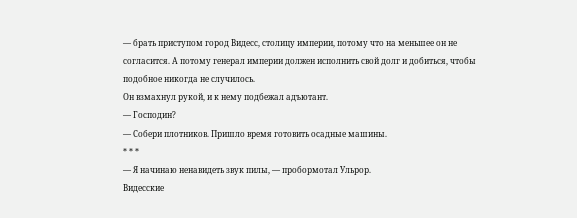— брать приступом город Видесс, столицу империи, потому что на меньшее он не согласится. А потому генерал империи должен исполнить свой долг и добиться, чтобы подобное никогда не случилось.
Он взмахнул рукой, и к нему подбежал адъютант.
— Господин?
— Собери плотников. Пришло время готовить осадные машины.
* * *
— Я начинаю ненавидеть звук пилы, — пробормотал Ульрор.
Видесские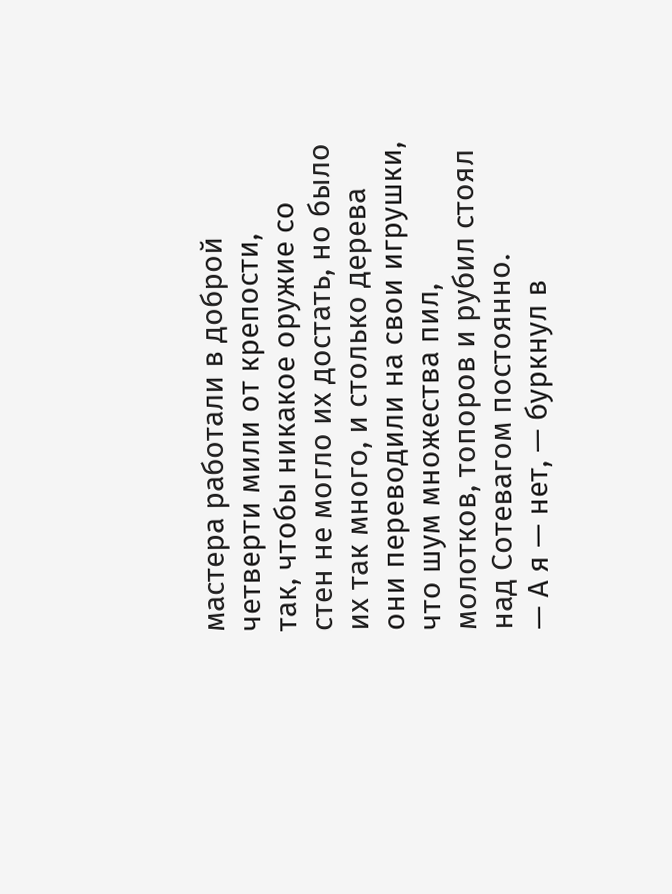мастера работали в доброй четверти мили от крепости,
так, чтобы никакое оружие со стен не могло их достать, но было их так много, и столько дерева они переводили на свои игрушки, что шум множества пил, молотков, топоров и рубил стоял над Сотевагом постоянно.
— А я — нет, — буркнул в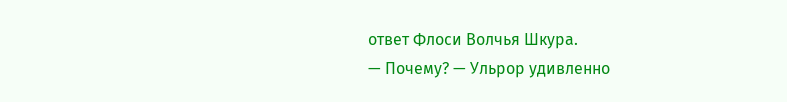ответ Флоси Волчья Шкура.
— Почему? — Ульрор удивленно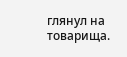глянул на товарища.